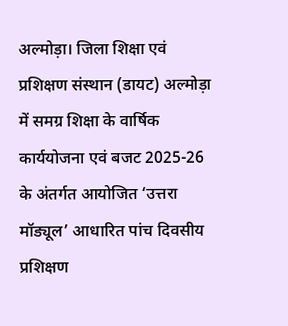अल्मोड़ा। जिला शिक्षा एवं प्रशिक्षण संस्थान (डायट) अल्मोड़ा में समग्र शिक्षा के वार्षिक कार्ययोजना एवं बजट 2025-26 के अंतर्गत आयोजित ‘उत्तरा मॉड्यूल’ आधारित पांच दिवसीय प्रशिक्षण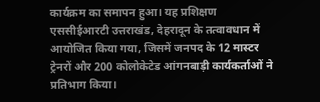कार्यक्रम का समापन हुआ। यह प्रशिक्षण एससीईआरटी उत्तराखंड, देहरादून के तत्वावधान में आयोजित किया गया, जिसमें जनपद के 12 मास्टर ट्रेनरों और 200 कोलोकेटेड आंगनबाड़ी कार्यकर्ताओं ने प्रतिभाग किया।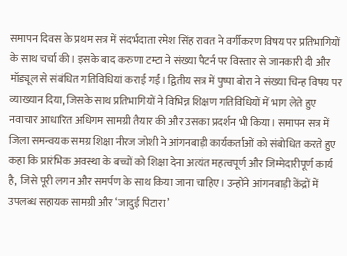समापन दिवस के प्रथम सत्र में संदर्भदाता रमेश सिंह रावत ने वर्गीकरण विषय पर प्रतिभागियों के साथ चर्चा की। इसके बाद करुणा टम्टा ने संख्या पैटर्न पर विस्तार से जानकारी दी और मॉड्यूल से संबंधित गतिविधियां कराई गईं। द्वितीय सत्र में पुष्पा बोरा ने संख्या चिन्ह विषय पर व्याख्यान दिया, जिसके साथ प्रतिभागियों ने विभिन्न शिक्षण गतिविधियों में भाग लेते हुए नवाचार आधारित अधिगम सामग्री तैयार की और उसका प्रदर्शन भी किया। समापन सत्र में जिला समन्वयक समग्र शिक्षा नीरज जोशी ने आंगनबाड़ी कार्यकर्ताओं को संबोधित करते हुए कहा कि प्रारंभिक अवस्था के बच्चों को शिक्षा देना अत्यंत महत्वपूर्ण और जिम्मेदारीपूर्ण कार्य है, जिसे पूरी लगन और समर्पण के साथ किया जाना चाहिए। उन्होंने आंगनबाड़ी केंद्रों में उपलब्ध सहायक सामग्री और ‘जादुई पिटारा’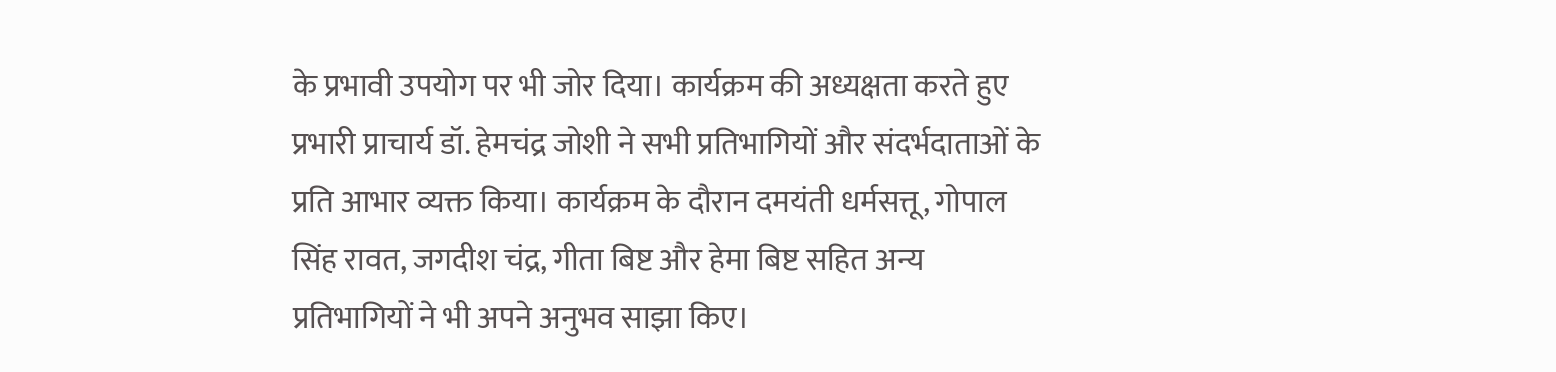के प्रभावी उपयोग पर भी जोर दिया। कार्यक्रम की अध्यक्षता करते हुए प्रभारी प्राचार्य डॉ. हेमचंद्र जोशी ने सभी प्रतिभागियों और संदर्भदाताओं के प्रति आभार व्यक्त किया। कार्यक्रम के दौरान दमयंती धर्मसत्तू, गोपाल सिंह रावत, जगदीश चंद्र, गीता बिष्ट और हेमा बिष्ट सहित अन्य प्रतिभागियों ने भी अपने अनुभव साझा किए।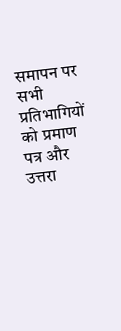समापन पर सभी प्रतिभागियों को प्रमाण पत्र और उत्तरा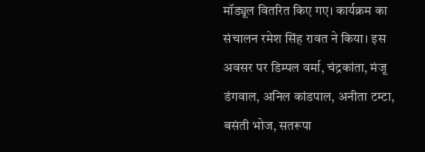मॉड्यूल वितरित किए गए। कार्यक्रम का संचालन रमेश सिंह रावत ने किया। इस अवसर पर डिम्पल वर्मा, चंद्रकांता, मंजू डंगवाल, अनिल कांडपाल, अनीता टम्टा, बसंती भोज, सतरूपा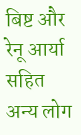बिष्ट और रेनू आर्या सहित अन्य लोग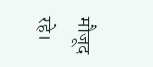मौजूद रहे।